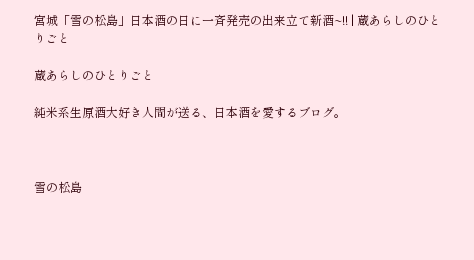宮城「雪の松島」日本酒の日に一斉発売の出来立て新酒~!! | 蔵あらしのひとりごと

蔵あらしのひとりごと

純米系生原酒大好き人間が送る、日本酒を愛するブログ。



雪の松島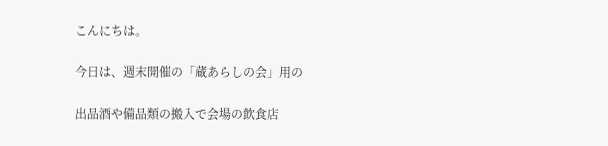こんにちは。

今日は、週末開催の「蔵あらしの会」用の

出品酒や備品類の搬入で会場の飲食店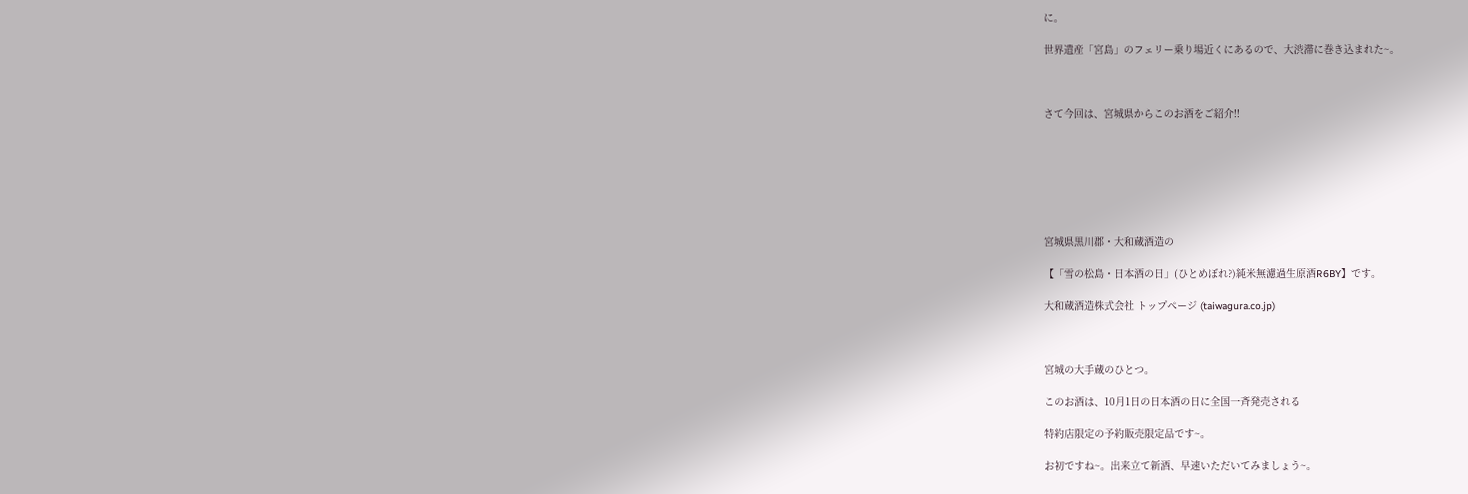に。

世界遺産「宮島」のフェリー乗り場近くにあるので、大渋滞に巻き込まれた~。



さて今回は、宮城県からこのお酒をご紹介!!







宮城県黒川郡・大和蔵酒造の

【「雪の松島・日本酒の日」(ひとめぼれ?)純米無濾過生原酒R6BY】です。

大和蔵酒造株式会社 トップページ (taiwagura.co.jp)



宮城の大手蔵のひとつ。

このお酒は、10月1日の日本酒の日に全国一斉発売される

特約店限定の予約販売限定品です~。

お初ですね~。出来立て新酒、早速いただいてみましょう~。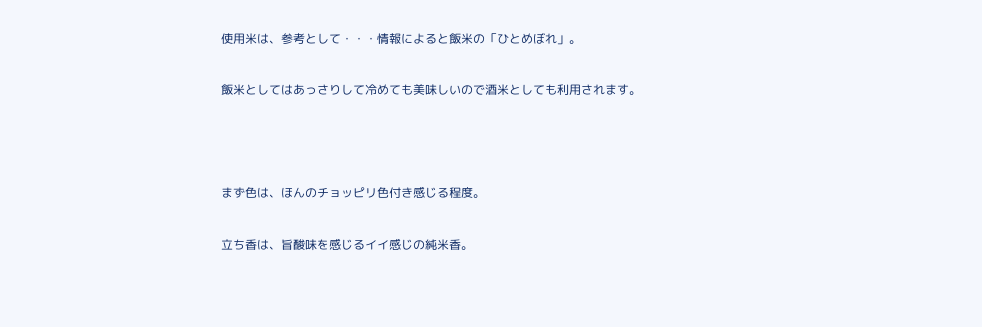使用米は、参考として・・・情報によると飯米の「ひとめぼれ」。

飯米としてはあっさりして冷めても美味しいので酒米としても利用されます。



まず色は、ほんのチョッピリ色付き感じる程度。

立ち香は、旨酸味を感じるイイ感じの純米香。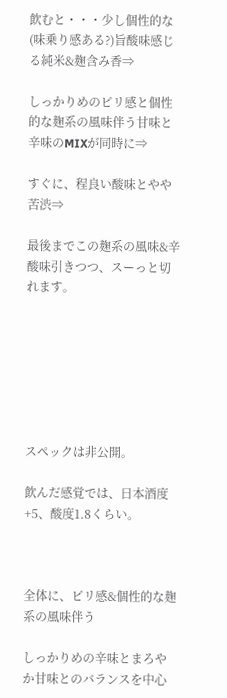飲むと・・・少し個性的な(味乗り感ある?)旨酸味感じる純米&麹含み香⇒

しっかりめのピリ感と個性的な麹系の風味伴う甘味と辛味のMIXが同時に⇒

すぐに、程良い酸味とやや苦渋⇒

最後までこの麹系の風味&辛酸味引きつつ、スーっと切れます。







スペックは非公開。

飲んだ感覚では、日本酒度+5、酸度1.8くらい。



全体に、ピリ感&個性的な麹系の風味伴う

しっかりめの辛味とまろやか甘味とのバランスを中心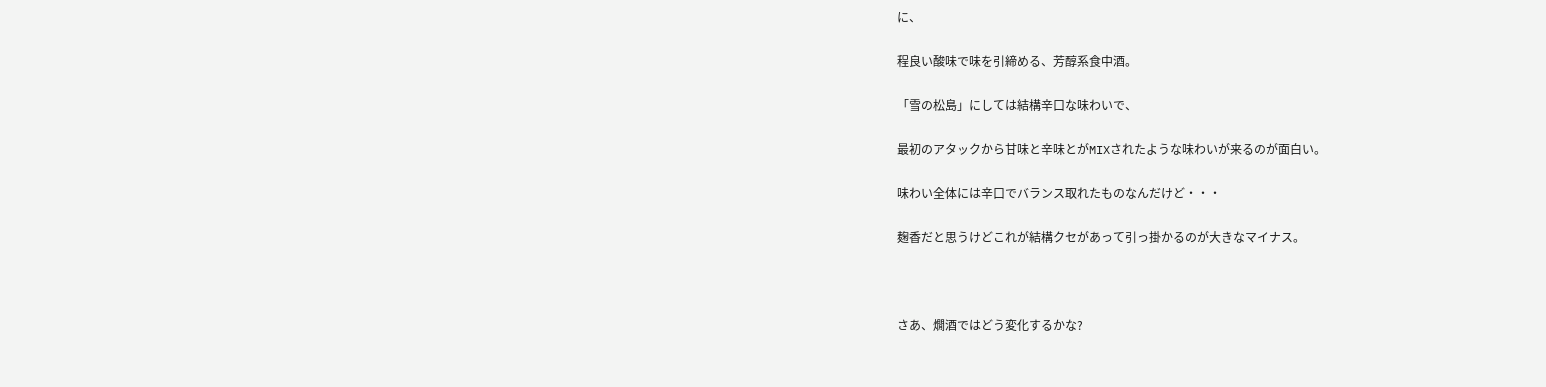に、

程良い酸味で味を引締める、芳醇系食中酒。

「雪の松島」にしては結構辛口な味わいで、

最初のアタックから甘味と辛味とがMIXされたような味わいが来るのが面白い。

味わい全体には辛口でバランス取れたものなんだけど・・・

麹香だと思うけどこれが結構クセがあって引っ掛かるのが大きなマイナス。



さあ、燗酒ではどう変化するかな?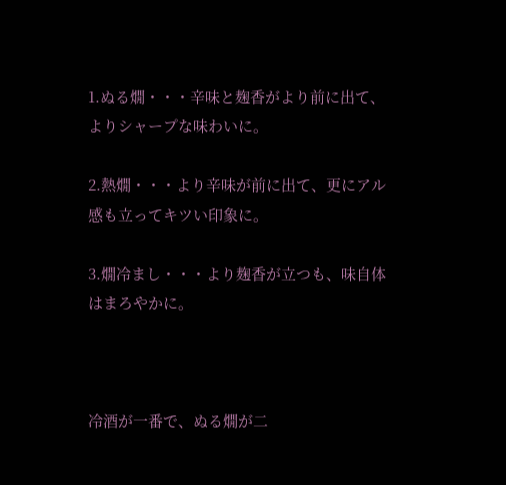1.ぬる燗・・・辛味と麹香がより前に出て、よりシャープな味わいに。

2.熱燗・・・より辛味が前に出て、更にアル感も立ってキツい印象に。

3.燗冷まし・・・より麹香が立つも、味自体はまろやかに。



冷酒が一番で、ぬる燗が二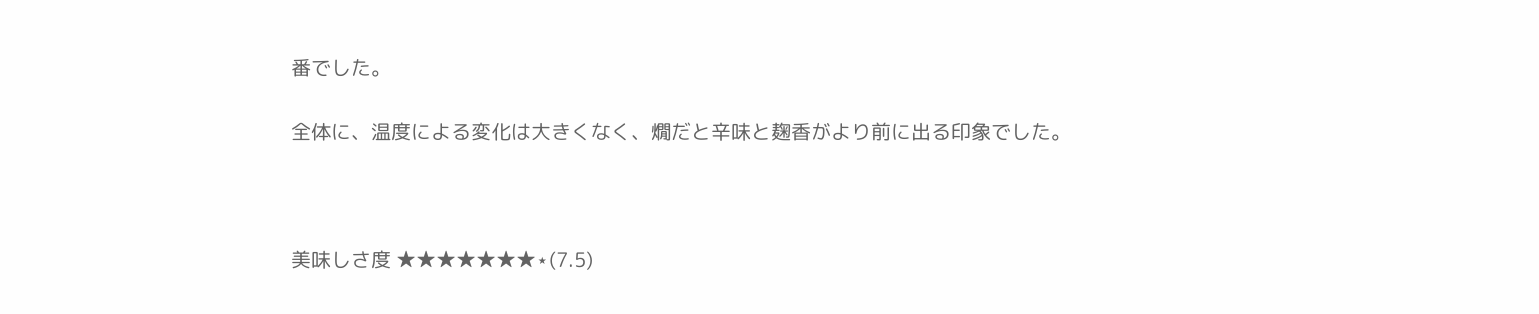番でした。

全体に、温度による変化は大きくなく、燗だと辛味と麹香がより前に出る印象でした。



美味しさ度 ★★★★★★★⋆(7.5)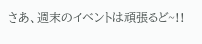さあ、週末のイベントは頑張るど~!!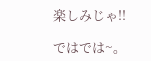楽しみじゃ!!

ではでは~。